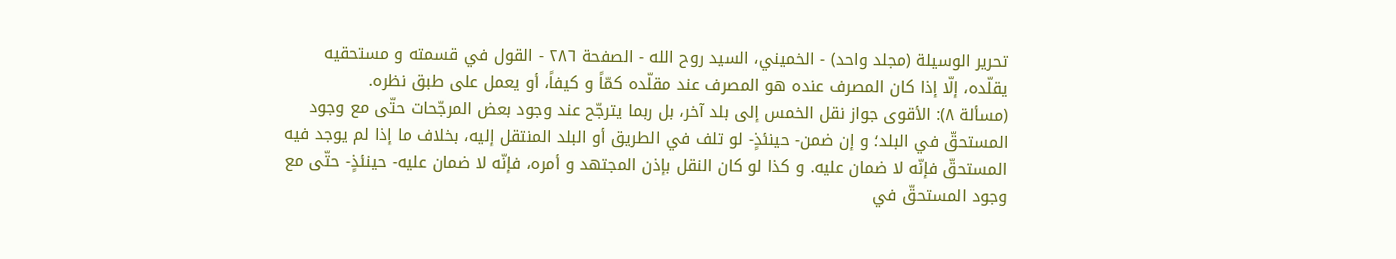تحرير الوسيلة (مجلد واحد) - الخميني، السيد روح الله - الصفحة ٢٨٦ - القول في قسمته و مستحقيه
يقلّده، إلّا إذا كان المصرف عنده هو المصرف عند مقلّده كمّاً و كيفاً، أو يعمل على طبق نظره.
(مسألة ٨): الأقوى جواز نقل الخمس إلى بلد آخر، بل ربما يترجّح عند وجود بعض المرجّحات حتّى مع وجود المستحقّ في البلد؛ و إن ضمن- حينئذٍ- لو تلف في الطريق أو البلد المنتقل إليه، بخلاف ما إذا لم يوجد فيه المستحقّ فإنّه لا ضمان عليه. و كذا لو كان النقل بإذن المجتهد و أمره، فإنّه لا ضمان عليه- حينئذٍ- حتّى مع وجود المستحقّ في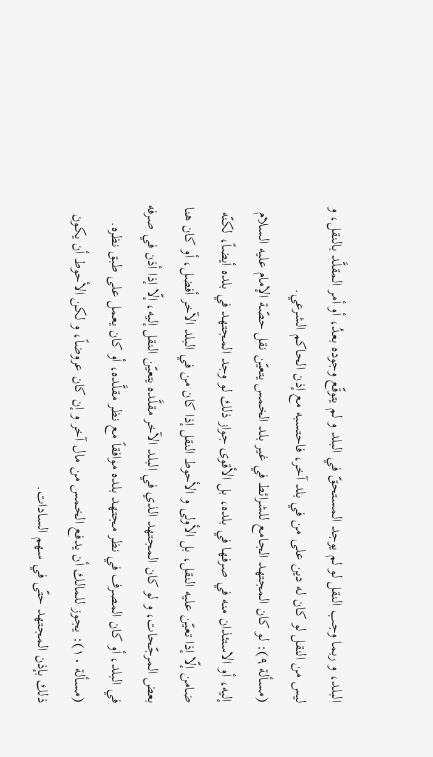البلد، و ربما وجب النقل لو لم يوجد المستحقّ في البلد و لم يتوقّع وجوده بعدُ، أو أمر المقلَّد بالنقل، و ليس من النقل لو كان له دين على من في بلد آخر، فاحتسبه مع إذن الحاكم الشرعي.
(مسألة ٩): لو كان المجتهد الجامع للشرائط في غير بلد الخمس يتعيّن نقل حصّة الإمام عليه السلام إليه، أو الاستئذان منه في صرفها في بلده، بل الأقوى جواز ذلك لو وجد المجتهد في بلده أيضاً، لكنّه ضامن إلّا إذا تعيّن عليه النقل، بل الأولى و الأحوط النقل إذا كان من في البلد الآخر أفضل، أو كان هنا بعض المرجّحات، و لو كان المجتهد الذي في البلد الآخر مقلَّده يتعيّن النقل إليه، إلّا إذا أذن في صرفه في البلد، أو كان المصرف في نظر مجتهد بلده موافقاً مع نظر مقلَّده، أو كان يعمل على طبق نظره.
(مسألة ١٠): يجوز للمالك أن يدفع الخمس من مال آخر و إن كان عروضاً، و لكن الأحوط أن يكون ذلك بإذن المجتهد حتّى في سهم السادات.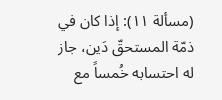(مسألة ١١): إذا كان في ذمّة المستحقّ دَين، جاز له احتسابه خُمساً مع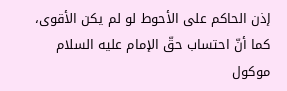إذن الحاكم على الأحوط لو لم يكن الأقوى، كما أنّ احتساب حقّ الإمام عليه السلام موكول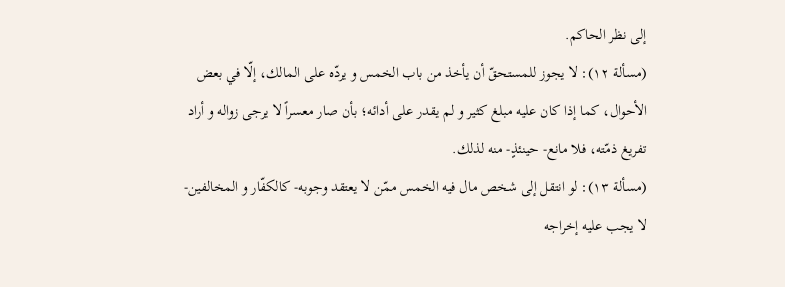إلى نظر الحاكم.
(مسألة ١٢): لا يجوز للمستحقّ أن يأخذ من باب الخمس و يردّه على المالك، إلّا في بعض الأحوال، كما إذا كان عليه مبلغ كثير و لم يقدر على أدائه؛ بأن صار معسراً لا يرجى زواله و أراد تفريغ ذمّته، فلا مانع- حينئذٍ- منه لذلك.
(مسألة ١٣): لو انتقل إلى شخص مال فيه الخمس ممّن لا يعتقد وجوبه- كالكفّار و المخالفين- لا يجب عليه إخراجه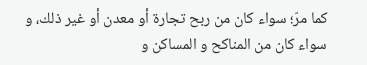كما مرّ؛ سواء كان من ربح تجارة أو معدن أو غير ذلك، و سواء كان من المناكح و المساكن و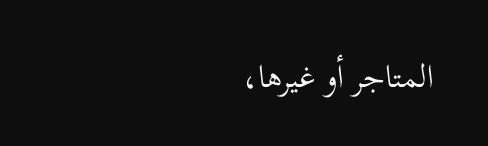المتاجر أو غيرها،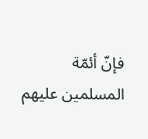فإنّ أئمّة المسلمين عليهم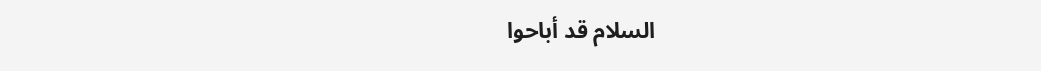السلام قد أباحوا